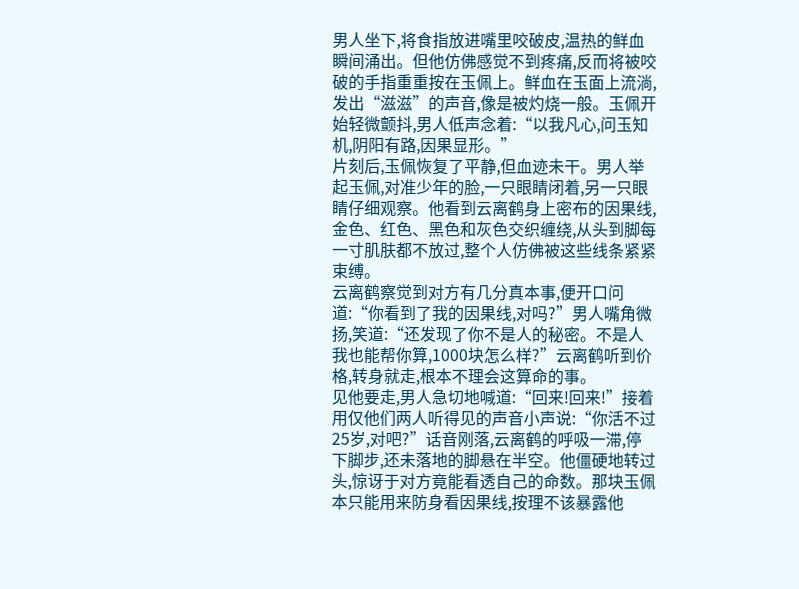男人坐下,将食指放进嘴里咬破皮,温热的鲜血瞬间涌出。但他仿佛感觉不到疼痛,反而将被咬破的手指重重按在玉佩上。鲜血在玉面上流淌,发出“滋滋”的声音,像是被灼烧一般。玉佩开始轻微颤抖,男人低声念着:“以我凡心,问玉知机,阴阳有路,因果显形。”
片刻后,玉佩恢复了平静,但血迹未干。男人举起玉佩,对准少年的脸,一只眼睛闭着,另一只眼睛仔细观察。他看到云离鹤身上密布的因果线,金色、红色、黑色和灰色交织缠绕,从头到脚每一寸肌肤都不放过,整个人仿佛被这些线条紧紧束缚。
云离鹤察觉到对方有几分真本事,便开口问道:“你看到了我的因果线,对吗?”男人嘴角微扬,笑道:“还发现了你不是人的秘密。不是人我也能帮你算,1000块怎么样?”云离鹤听到价格,转身就走,根本不理会这算命的事。
见他要走,男人急切地喊道:“回来!回来!”接着用仅他们两人听得见的声音小声说:“你活不过25岁,对吧?”话音刚落,云离鹤的呼吸一滞,停下脚步,还未落地的脚悬在半空。他僵硬地转过头,惊讶于对方竟能看透自己的命数。那块玉佩本只能用来防身看因果线,按理不该暴露他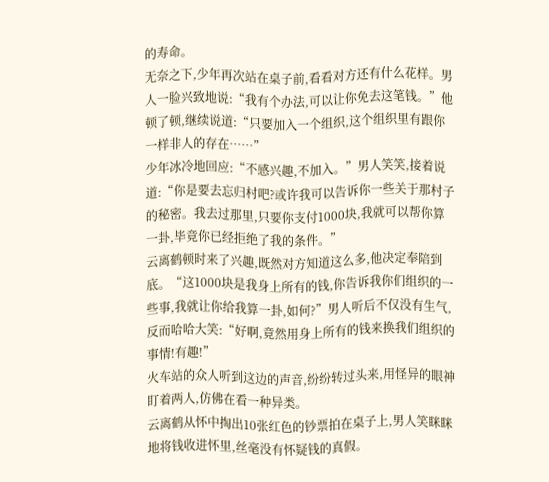的寿命。
无奈之下,少年再次站在桌子前,看看对方还有什么花样。男人一脸兴致地说:“我有个办法,可以让你免去这笔钱。”他顿了顿,继续说道:“只要加入一个组织,这个组织里有跟你一样非人的存在……”
少年冰冷地回应:“不感兴趣,不加入。”男人笑笑,接着说道:“你是要去忘归村吧?或许我可以告诉你一些关于那村子的秘密。我去过那里,只要你支付1000块,我就可以帮你算一卦,毕竟你已经拒绝了我的条件。”
云离鹤顿时来了兴趣,既然对方知道这么多,他决定奉陪到底。“这1000块是我身上所有的钱,你告诉我你们组织的一些事,我就让你给我算一卦,如何?”男人听后不仅没有生气,反而哈哈大笑:“好啊,竟然用身上所有的钱来换我们组织的事情!有趣!”
火车站的众人听到这边的声音,纷纷转过头来,用怪异的眼神盯着两人,仿佛在看一种异类。
云离鹤从怀中掏出10张红色的钞票拍在桌子上,男人笑眯眯地将钱收进怀里,丝毫没有怀疑钱的真假。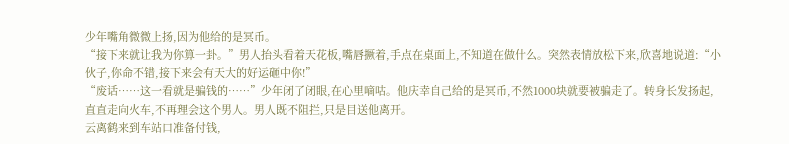少年嘴角微微上扬,因为他给的是冥币。
“接下来就让我为你算一卦。”男人抬头看着天花板,嘴唇撅着,手点在桌面上,不知道在做什么。突然表情放松下来,欣喜地说道:“小伙子,你命不错,接下来会有天大的好运砸中你!”
“废话……这一看就是骗钱的……”少年闭了闭眼,在心里嘀咕。他庆幸自己给的是冥币,不然1000块就要被骗走了。转身长发扬起,直直走向火车,不再理会这个男人。男人既不阻拦,只是目送他离开。
云离鹤来到车站口准备付钱,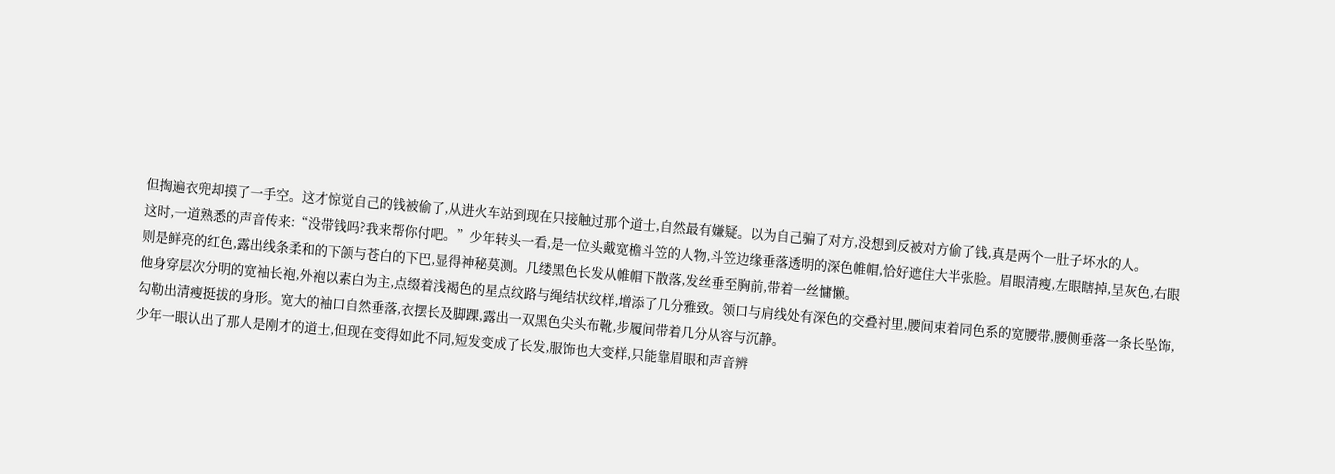但掏遍衣兜却摸了一手空。这才惊觉自己的钱被偷了,从进火车站到现在只接触过那个道士,自然最有嫌疑。以为自己骗了对方,没想到反被对方偷了钱,真是两个一肚子坏水的人。
这时,一道熟悉的声音传来:“没带钱吗?我来帮你付吧。”少年转头一看,是一位头戴宽檐斗笠的人物,斗笠边缘垂落透明的深色帷帽,恰好遮住大半张脸。眉眼清瘦,左眼瞎掉,呈灰色,右眼则是鲜亮的红色,露出线条柔和的下颌与苍白的下巴,显得神秘莫测。几缕黑色长发从帷帽下散落,发丝垂至胸前,带着一丝慵懒。
他身穿层次分明的宽袖长袍,外袍以素白为主,点缀着浅褐色的星点纹路与绳结状纹样,增添了几分雅致。领口与肩线处有深色的交叠衬里,腰间束着同色系的宽腰带,腰侧垂落一条长坠饰,勾勒出清瘦挺拔的身形。宽大的袖口自然垂落,衣摆长及脚踝,露出一双黑色尖头布靴,步履间带着几分从容与沉静。
少年一眼认出了那人是刚才的道士,但现在变得如此不同,短发变成了长发,服饰也大变样,只能靠眉眼和声音辨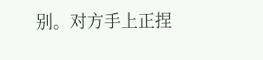别。对方手上正捏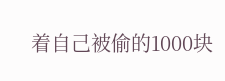着自己被偷的1000块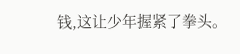钱,这让少年握紧了拳头。